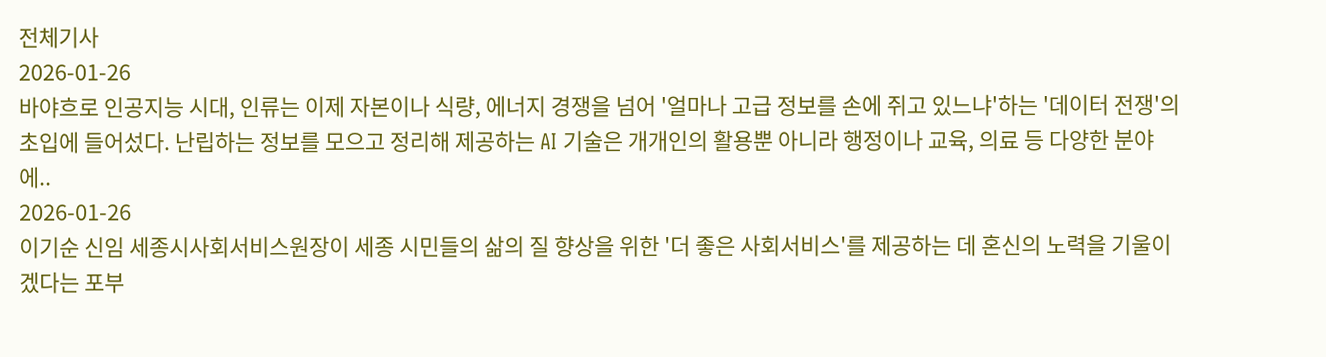전체기사
2026-01-26
바야흐로 인공지능 시대, 인류는 이제 자본이나 식량, 에너지 경쟁을 넘어 '얼마나 고급 정보를 손에 쥐고 있느냐'하는 '데이터 전쟁'의 초입에 들어섰다. 난립하는 정보를 모으고 정리해 제공하는 AI 기술은 개개인의 활용뿐 아니라 행정이나 교육, 의료 등 다양한 분야에..
2026-01-26
이기순 신임 세종시사회서비스원장이 세종 시민들의 삶의 질 향상을 위한 '더 좋은 사회서비스'를 제공하는 데 혼신의 노력을 기울이겠다는 포부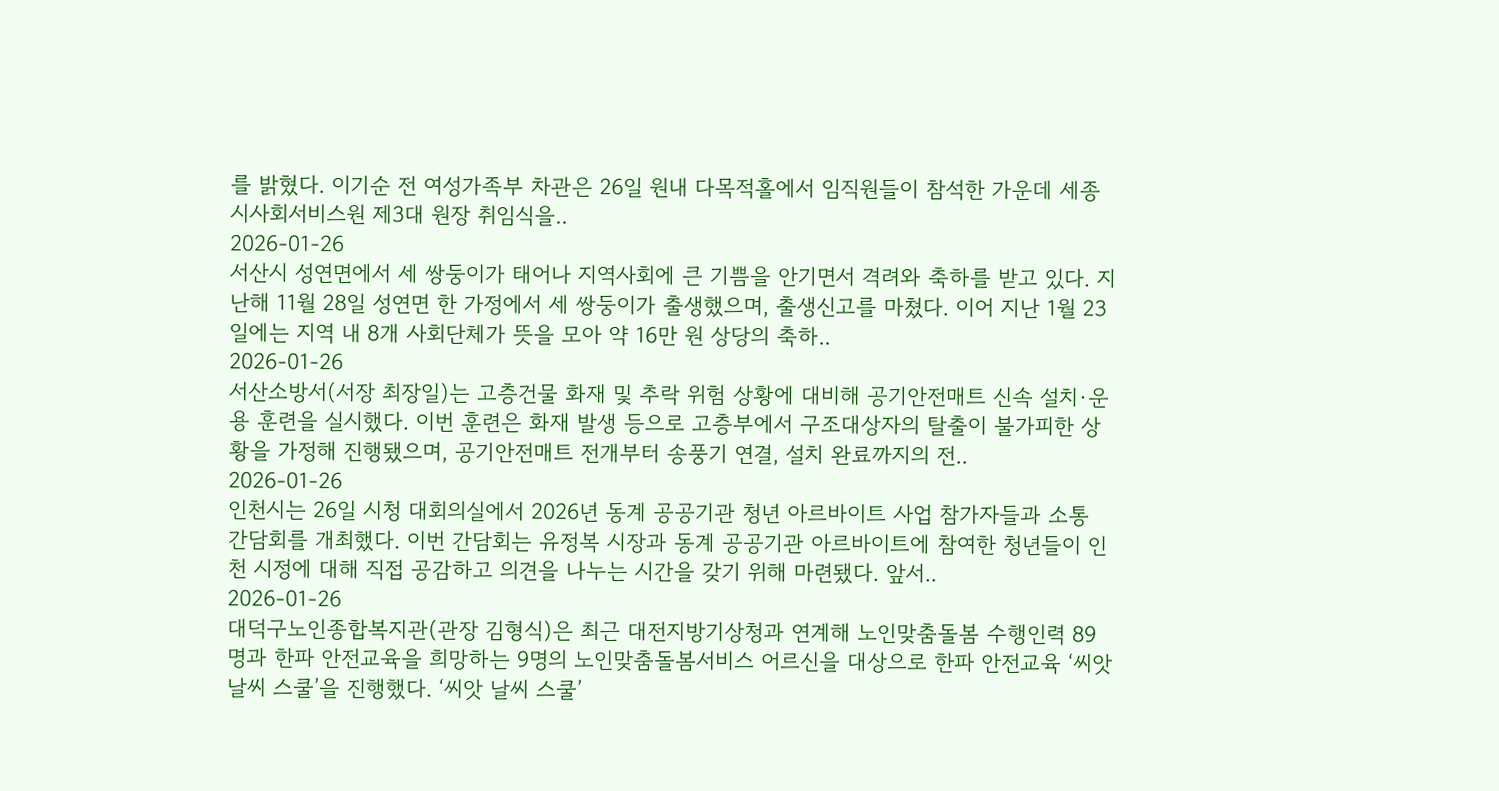를 밝혔다. 이기순 전 여성가족부 차관은 26일 원내 다목적홀에서 임직원들이 참석한 가운데 세종시사회서비스원 제3대 원장 취임식을..
2026-01-26
서산시 성연면에서 세 쌍둥이가 태어나 지역사회에 큰 기쁨을 안기면서 격려와 축하를 받고 있다. 지난해 11월 28일 성연면 한 가정에서 세 쌍둥이가 출생했으며, 출생신고를 마쳤다. 이어 지난 1월 23일에는 지역 내 8개 사회단체가 뜻을 모아 약 16만 원 상당의 축하..
2026-01-26
서산소방서(서장 최장일)는 고층건물 화재 및 추락 위험 상황에 대비해 공기안전매트 신속 설치·운용 훈련을 실시했다. 이번 훈련은 화재 발생 등으로 고층부에서 구조대상자의 탈출이 불가피한 상황을 가정해 진행됐으며, 공기안전매트 전개부터 송풍기 연결, 설치 완료까지의 전..
2026-01-26
인천시는 26일 시청 대회의실에서 2026년 동계 공공기관 청년 아르바이트 사업 참가자들과 소통 간담회를 개최했다. 이번 간담회는 유정복 시장과 동계 공공기관 아르바이트에 참여한 청년들이 인천 시정에 대해 직접 공감하고 의견을 나누는 시간을 갖기 위해 마련됐다. 앞서..
2026-01-26
대덕구노인종합복지관(관장 김형식)은 최근 대전지방기상청과 연계해 노인맞춤돌봄 수행인력 89명과 한파 안전교육을 희망하는 9명의 노인맞춤돌봄서비스 어르신을 대상으로 한파 안전교육 ‘씨앗 날씨 스쿨’을 진행했다. ‘씨앗 날씨 스쿨’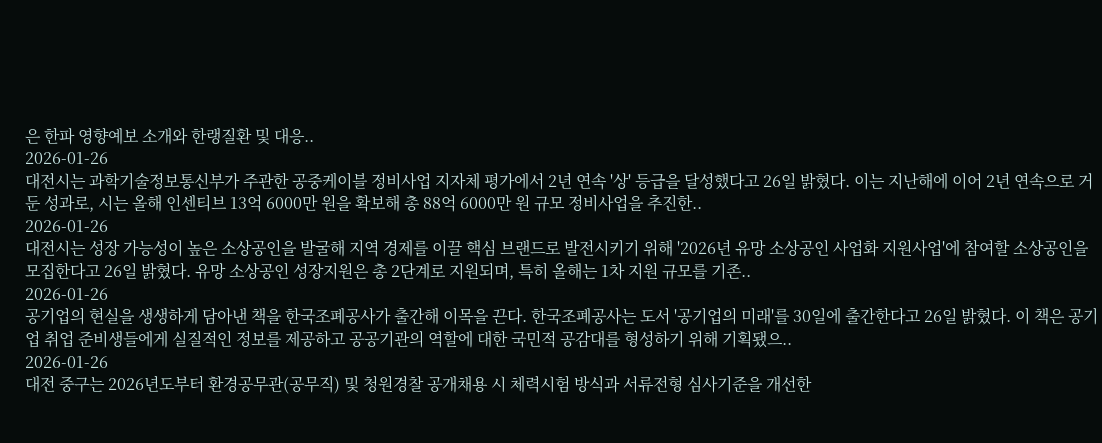은 한파 영향예보 소개와 한랭질환 및 대응..
2026-01-26
대전시는 과학기술정보통신부가 주관한 공중케이블 정비사업 지자체 평가에서 2년 연속 '상' 등급을 달성했다고 26일 밝혔다. 이는 지난해에 이어 2년 연속으로 거둔 성과로, 시는 올해 인센티브 13억 6000만 원을 확보해 총 88억 6000만 원 규모 정비사업을 추진한..
2026-01-26
대전시는 성장 가능성이 높은 소상공인을 발굴해 지역 경제를 이끌 핵심 브랜드로 발전시키기 위해 '2026년 유망 소상공인 사업화 지원사업'에 참여할 소상공인을 모집한다고 26일 밝혔다. 유망 소상공인 성장지원은 총 2단계로 지원되며, 특히 올해는 1차 지원 규모를 기존..
2026-01-26
공기업의 현실을 생생하게 담아낸 책을 한국조폐공사가 출간해 이목을 끈다. 한국조폐공사는 도서 '공기업의 미래'를 30일에 출간한다고 26일 밝혔다. 이 책은 공기업 취업 준비생들에게 실질적인 정보를 제공하고 공공기관의 역할에 대한 국민적 공감대를 형성하기 위해 기획됐으..
2026-01-26
대전 중구는 2026년도부터 환경공무관(공무직) 및 청원경찰 공개채용 시 체력시험 방식과 서류전형 심사기준을 개선한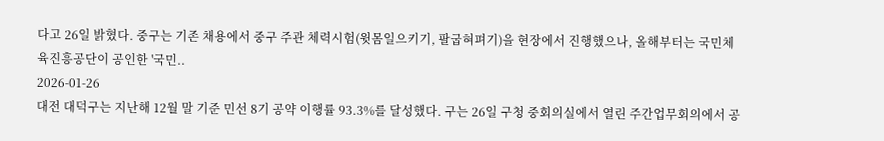다고 26일 밝혔다. 중구는 기존 채용에서 중구 주관 체력시험(윗몸일으키기, 팔굽혀펴기)을 현장에서 진행했으나, 올해부터는 국민체육진흥공단이 공인한 '국민..
2026-01-26
대전 대덕구는 지난해 12월 말 기준 민선 8기 공약 이행률 93.3%를 달성했다. 구는 26일 구청 중회의실에서 열린 주간업무회의에서 공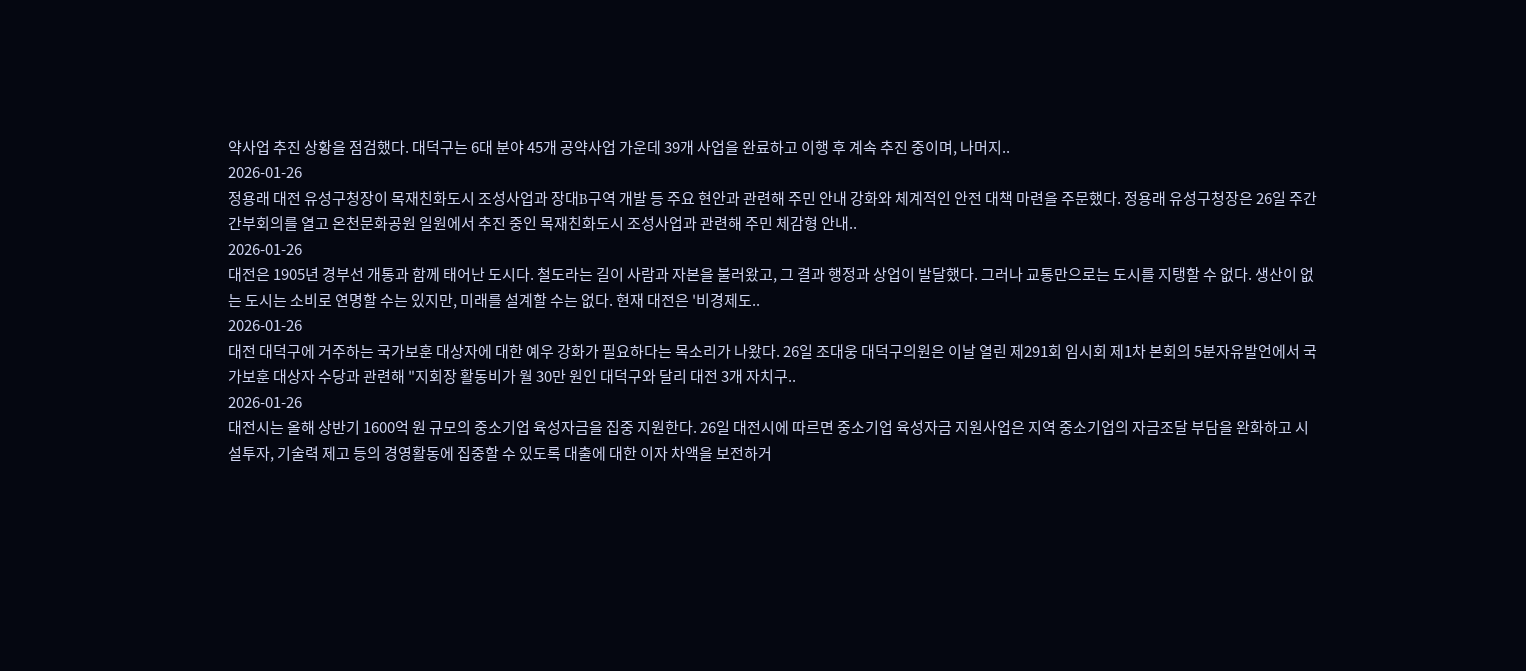약사업 추진 상황을 점검했다. 대덕구는 6대 분야 45개 공약사업 가운데 39개 사업을 완료하고 이행 후 계속 추진 중이며, 나머지..
2026-01-26
정용래 대전 유성구청장이 목재친화도시 조성사업과 장대B구역 개발 등 주요 현안과 관련해 주민 안내 강화와 체계적인 안전 대책 마련을 주문했다. 정용래 유성구청장은 26일 주간간부회의를 열고 온천문화공원 일원에서 추진 중인 목재친화도시 조성사업과 관련해 주민 체감형 안내..
2026-01-26
대전은 1905년 경부선 개통과 함께 태어난 도시다. 철도라는 길이 사람과 자본을 불러왔고, 그 결과 행정과 상업이 발달했다. 그러나 교통만으로는 도시를 지탱할 수 없다. 생산이 없는 도시는 소비로 연명할 수는 있지만, 미래를 설계할 수는 없다. 현재 대전은 '비경제도..
2026-01-26
대전 대덕구에 거주하는 국가보훈 대상자에 대한 예우 강화가 필요하다는 목소리가 나왔다. 26일 조대웅 대덕구의원은 이날 열린 제291회 임시회 제1차 본회의 5분자유발언에서 국가보훈 대상자 수당과 관련해 "지회장 활동비가 월 30만 원인 대덕구와 달리 대전 3개 자치구..
2026-01-26
대전시는 올해 상반기 1600억 원 규모의 중소기업 육성자금을 집중 지원한다. 26일 대전시에 따르면 중소기업 육성자금 지원사업은 지역 중소기업의 자금조달 부담을 완화하고 시설투자, 기술력 제고 등의 경영활동에 집중할 수 있도록 대출에 대한 이자 차액을 보전하거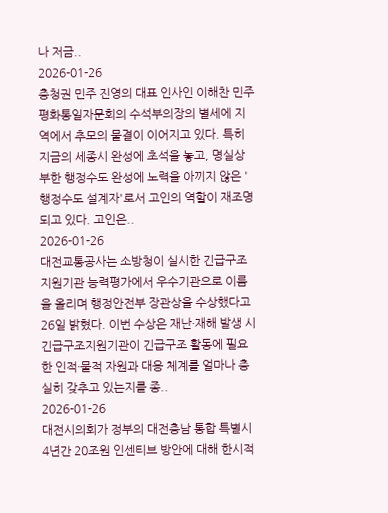나 저금..
2026-01-26
충청권 민주 진영의 대표 인사인 이해찬 민주평화통일자문회의 수석부의장의 별세에 지역에서 추모의 물결이 이어지고 있다. 특히 지금의 세종시 완성에 초석을 놓고, 명실상부한 행정수도 완성에 노력을 아끼지 않은 '행정수도 설계자'로서 고인의 역할이 재조명되고 있다. 고인은..
2026-01-26
대전교통공사는 소방청이 실시한 긴급구조지원기관 능력평가에서 우수기관으로 이름을 올리며 행정안전부 장관상을 수상했다고 26일 밝혔다. 이번 수상은 재난·재해 발생 시 긴급구조지원기관이 긴급구조 활동에 필요한 인적·물적 자원과 대응 체계를 얼마나 충실히 갖추고 있는지를 종..
2026-01-26
대전시의회가 정부의 대전충남 통합 특별시 4년간 20조원 인센티브 방안에 대해 한시적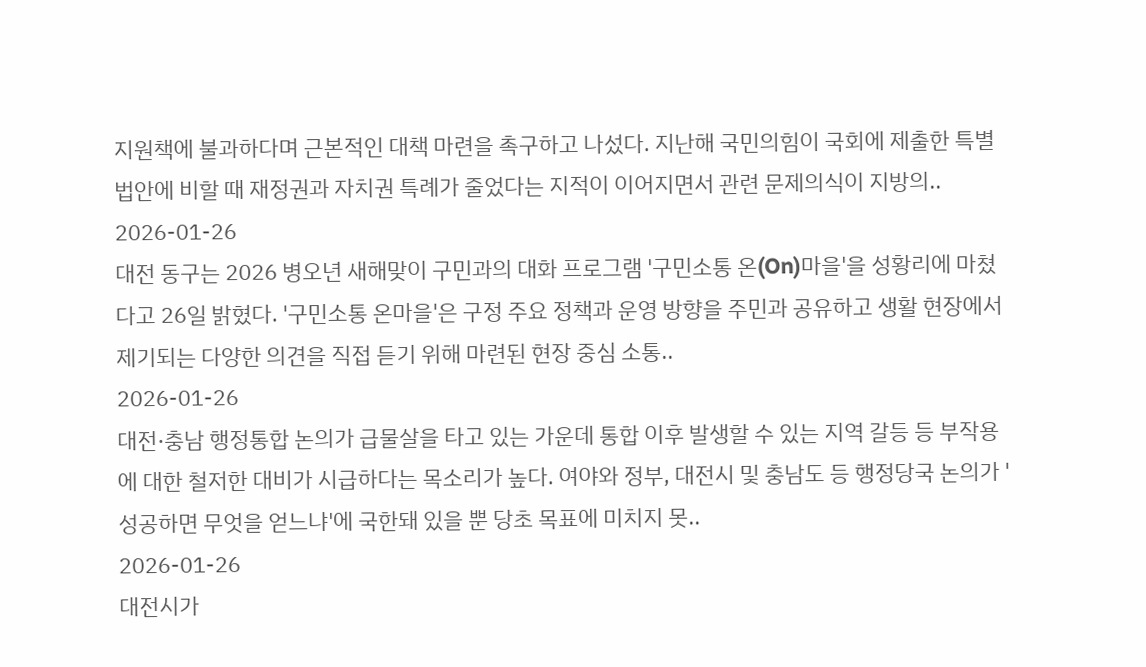지원책에 불과하다며 근본적인 대책 마련을 촉구하고 나섰다. 지난해 국민의힘이 국회에 제출한 특별법안에 비할 때 재정권과 자치권 특례가 줄었다는 지적이 이어지면서 관련 문제의식이 지방의..
2026-01-26
대전 동구는 2026 병오년 새해맞이 구민과의 대화 프로그램 '구민소통 온(On)마을'을 성황리에 마쳤다고 26일 밝혔다. '구민소통 온마을'은 구정 주요 정책과 운영 방향을 주민과 공유하고 생활 현장에서 제기되는 다양한 의견을 직접 듣기 위해 마련된 현장 중심 소통..
2026-01-26
대전·충남 행정통합 논의가 급물살을 타고 있는 가운데 통합 이후 발생할 수 있는 지역 갈등 등 부작용에 대한 철저한 대비가 시급하다는 목소리가 높다. 여야와 정부, 대전시 및 충남도 등 행정당국 논의가 '성공하면 무엇을 얻느냐'에 국한돼 있을 뿐 당초 목표에 미치지 못..
2026-01-26
대전시가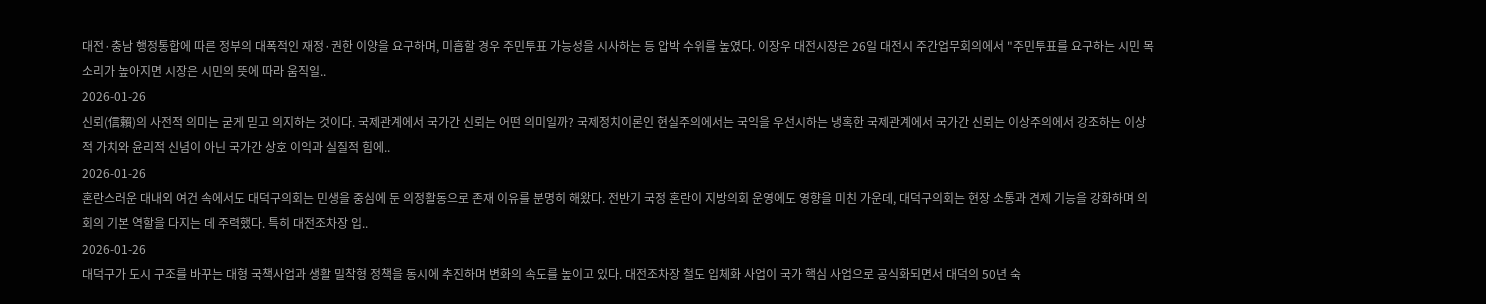대전·충남 행정통합에 따른 정부의 대폭적인 재정·권한 이양을 요구하며, 미흡할 경우 주민투표 가능성을 시사하는 등 압박 수위를 높였다. 이장우 대전시장은 26일 대전시 주간업무회의에서 "주민투표를 요구하는 시민 목소리가 높아지면 시장은 시민의 뜻에 따라 움직일..
2026-01-26
신뢰(信賴)의 사전적 의미는 굳게 믿고 의지하는 것이다. 국제관계에서 국가간 신뢰는 어떤 의미일까? 국제정치이론인 현실주의에서는 국익을 우선시하는 냉혹한 국제관계에서 국가간 신뢰는 이상주의에서 강조하는 이상적 가치와 윤리적 신념이 아닌 국가간 상호 이익과 실질적 힘에..
2026-01-26
혼란스러운 대내외 여건 속에서도 대덕구의회는 민생을 중심에 둔 의정활동으로 존재 이유를 분명히 해왔다. 전반기 국정 혼란이 지방의회 운영에도 영향을 미친 가운데, 대덕구의회는 현장 소통과 견제 기능을 강화하며 의회의 기본 역할을 다지는 데 주력했다. 특히 대전조차장 입..
2026-01-26
대덕구가 도시 구조를 바꾸는 대형 국책사업과 생활 밀착형 정책을 동시에 추진하며 변화의 속도를 높이고 있다. 대전조차장 철도 입체화 사업이 국가 핵심 사업으로 공식화되면서 대덕의 50년 숙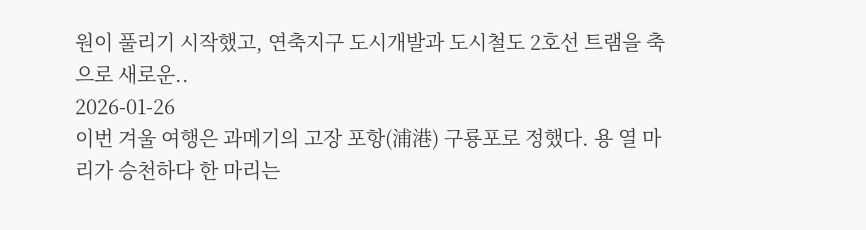원이 풀리기 시작했고, 연축지구 도시개발과 도시철도 2호선 트램을 축으로 새로운..
2026-01-26
이번 겨울 여행은 과메기의 고장 포항(浦港) 구룡포로 정했다. 용 열 마리가 승천하다 한 마리는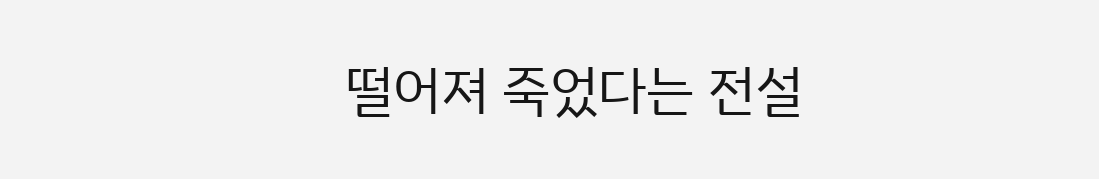떨어져 죽었다는 전설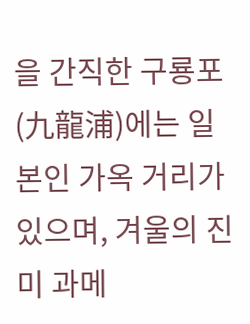을 간직한 구룡포(九龍浦)에는 일본인 가옥 거리가 있으며, 겨울의 진미 과메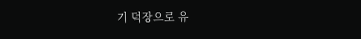기 덕장으로 유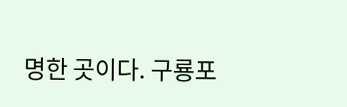명한 곳이다. 구룡포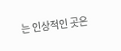는 인상적인 곳은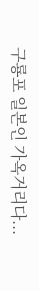구룡포 일본인 가옥거리다...